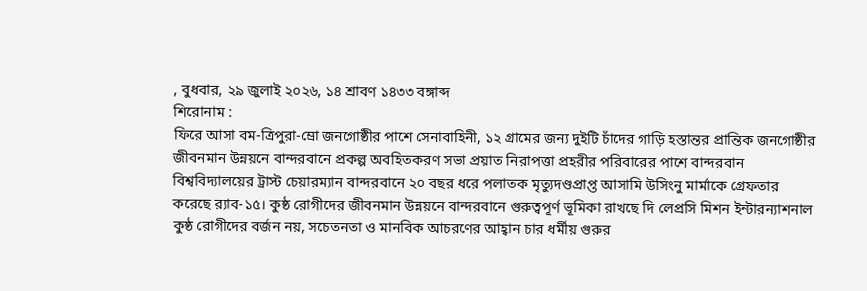, বুধবার, ২৯ জুলাই ২০২৬, ১৪ শ্রাবণ ১৪৩৩ বঙ্গাব্দ
শিরোনাম :
ফিরে আসা বম-ত্রিপুরা-ম্রো জনগোষ্ঠীর পাশে সেনাবাহিনী, ১২ গ্রামের জন্য দুইটি চাঁদের গাড়ি হস্তান্তর প্রান্তিক জনগোষ্ঠীর জীবনমান উন্নয়নে বান্দরবানে প্রকল্প অবহিতকরণ সভা প্রয়াত নিরাপত্তা প্রহরীর পরিবারের পাশে বান্দরবান বিশ্ববিদ্যালয়ের ট্রাস্ট চেয়ারম্যান বান্দরবানে ২০ বছর ধরে পলাতক মৃত্যুদণ্ডপ্রাপ্ত আসামি উসিংনু মার্মাকে গ্রেফতার করেছে র‍্যাব-১৫। কুষ্ঠ রোগীদের জীবনমান উন্নয়নে বান্দরবানে গুরুত্বপূর্ণ ভূমিকা রাখছে দি লেপ্রসি মিশন ইন্টারন্যাশনাল কুষ্ঠ রোগীদের বর্জন নয়, সচেতনতা ও মানবিক আচরণের আহ্বান চার ধর্মীয় গুরুর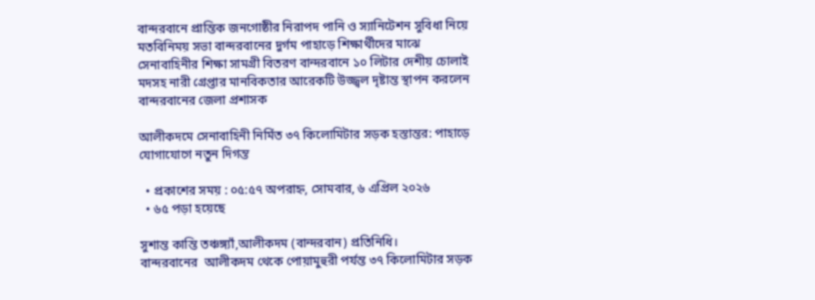বান্দরবানে প্রান্তিক জনগোষ্ঠীর নিরাপদ পানি ও স্যানিটেশন সুবিধা নিয়ে মতবিনিময় সভা বান্দরবানের দুর্গম পাহাড়ে শিক্ষার্থীদের মাঝে সেনাবাহিনীর শিক্ষা সামগ্রী বিতরণ বান্দরবানে ১০ লিটার দেশীয় চোলাই মদসহ নারী গ্রেপ্তার মানবিকতার আরেকটি উজ্জ্বল দৃষ্টান্ত স্থাপন করলেন বান্দরবানের জেলা প্রশাসক

আলীকদমে সেনাবাহিনী নির্মিত ৩৭ কিলোমিটার সড়ক হস্তান্তর: পাহাড়ে যোগাযোগে নতুন দিগন্ত

  • প্রকাশের সময় : ০৫:৫৭ অপরাহ্ন, সোমবার, ৬ এপ্রিল ২০২৬
  • ৬৫ পড়া হয়েছে

সুশান্ত কান্তি তঞ্চঙ্গ্যাঁ,আলীকদম (বান্দরবান) প্রতিনিধি।
বান্দরবানের  আলীকদম থেকে পোয়ামুহুরী পর্যন্ত ৩৭ কিলোমিটার সড়ক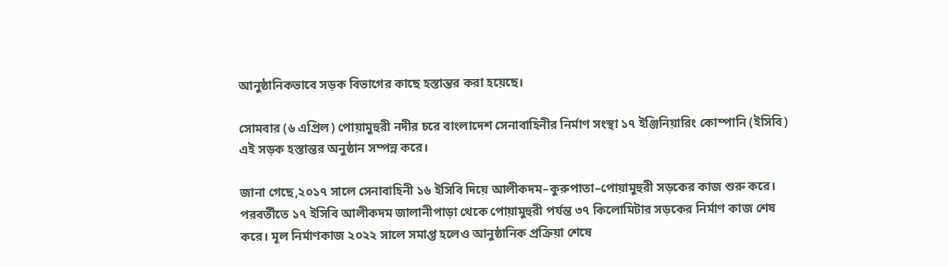আনুষ্ঠানিকভাবে সড়ক বিভাগের কাছে হস্তান্তর করা হয়েছে।

সোমবার (৬ এপ্রিল) পোয়ামুহুরী নদীর চরে বাংলাদেশ সেনাবাহিনীর নির্মাণ সংস্থা ১৭ ইঞ্জিনিয়ারিং কোম্পানি (ইসিবি) এই সড়ক হস্তান্তর অনুষ্ঠান সম্পন্ন করে।

জানা গেছে,২০১৭ সালে সেনাবাহিনী ১৬ ইসিবি দিয়ে আলীকদম–কুরুপাতা–পোয়ামুহুরী সড়কের কাজ শুরু করে। পরবর্তীতে ১৭ ইসিবি আলীকদম জালানীপাড়া থেকে পোয়ামুহুরী পর্যন্ত ৩৭ কিলোমিটার সড়কের নির্মাণ কাজ শেষ করে। মূল নির্মাণকাজ ২০২২ সালে সমাপ্ত হলেও আনুষ্ঠানিক প্রক্রিয়া শেষে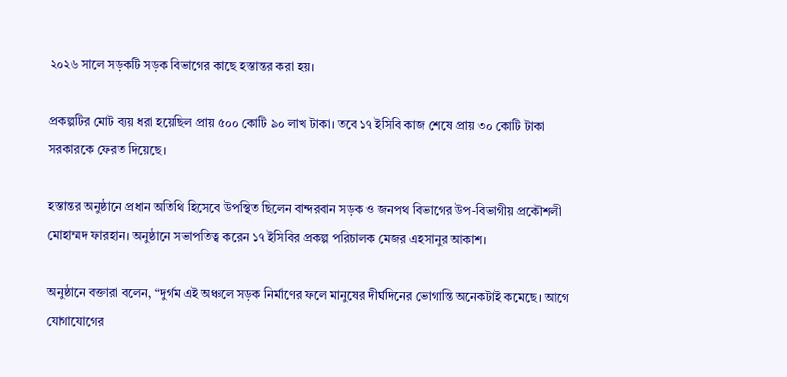২০২৬ সালে সড়কটি সড়ক বিভাগের কাছে হস্তান্তর করা হয়।

প্রকল্পটির মোট ব্যয় ধরা হয়েছিল প্রায় ৫০০ কোটি ৯০ লাখ টাকা। তবে ১৭ ইসিবি কাজ শেষে প্রায় ৩০ কোটি টাকা সরকারকে ফেরত দিয়েছে।

হস্তান্তর অনুষ্ঠানে প্রধান অতিথি হিসেবে উপস্থিত ছিলেন বান্দরবান সড়ক ও জনপথ বিভাগের উপ-বিভাগীয় প্রকৌশলী মোহাম্মদ ফারহান। অনুষ্ঠানে সভাপতিত্ব করেন ১৭ ইসিবির প্রকল্প পরিচালক মেজর এহসানুর আকাশ।

অনুষ্ঠানে বক্তারা বলেন, “দুর্গম এই অঞ্চলে সড়ক নির্মাণের ফলে মানুষের দীর্ঘদিনের ভোগান্তি অনেকটাই কমেছে। আগে যোগাযোগের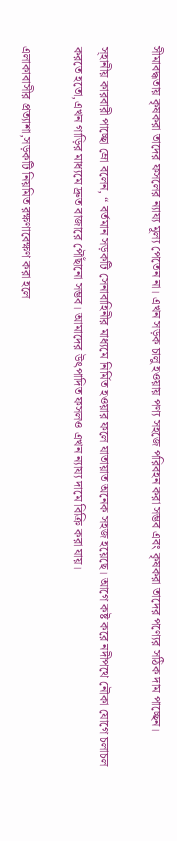সীমাবদ্ধতায় কৃষকরা তাদের ফসলের ন্যায্য মূল্য পেতেন না। এখন সড়ক চালু হওয়ায় পণ্য সহজে পরিবহন করা সম্ভব এবং কৃষকরা তাদের পণ্যের সঠিক দাম পাচ্ছেন।

স্হানীয় কারবারী পাচ্ছো ম্রো বলেন, “ বর্তমান সড়কটি সেনাবাহিনীর মাধ্যমে নির্মিত হওয়ার ফলে যাতায়াত অনেক সহজ হয়েছে। আগে কষ্ট করে নদীপথে নৌকা যোগে চলাচল করতে হতো,এখন গাড়ির মাধ্যমে দ্রুত বাজারে পৌঁছানো সম্ভব। আমাদের উৎপাদিত ফসলও এখন ন্যায্য দামে বিক্রি করা যায়।

এলাকাবাসীর প্রত্যাশা,সড়কটি নিয়মিত রক্ষণাবেক্ষণ করা হলে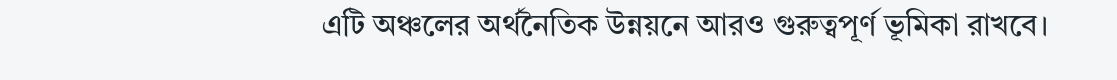এটি অঞ্চলের অর্থনৈতিক উন্নয়নে আরও গুরুত্বপূর্ণ ভূমিকা রাখবে।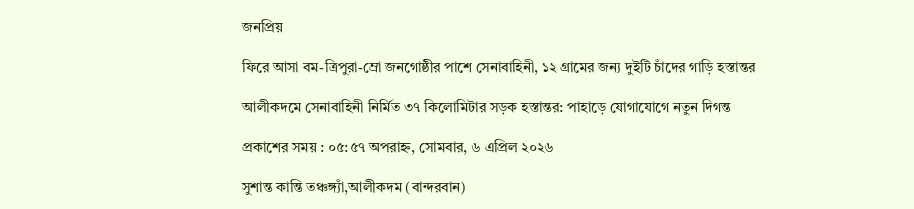জনপ্রিয়

ফিরে আসা বম-ত্রিপুরা-ম্রো জনগোষ্ঠীর পাশে সেনাবাহিনী, ১২ গ্রামের জন্য দুইটি চাঁদের গাড়ি হস্তান্তর

আলীকদমে সেনাবাহিনী নির্মিত ৩৭ কিলোমিটার সড়ক হস্তান্তর: পাহাড়ে যোগাযোগে নতুন দিগন্ত

প্রকাশের সময় : ০৫:৫৭ অপরাহ্ন, সোমবার, ৬ এপ্রিল ২০২৬

সুশান্ত কান্তি তঞ্চঙ্গ্যাঁ,আলীকদম (বান্দরবান)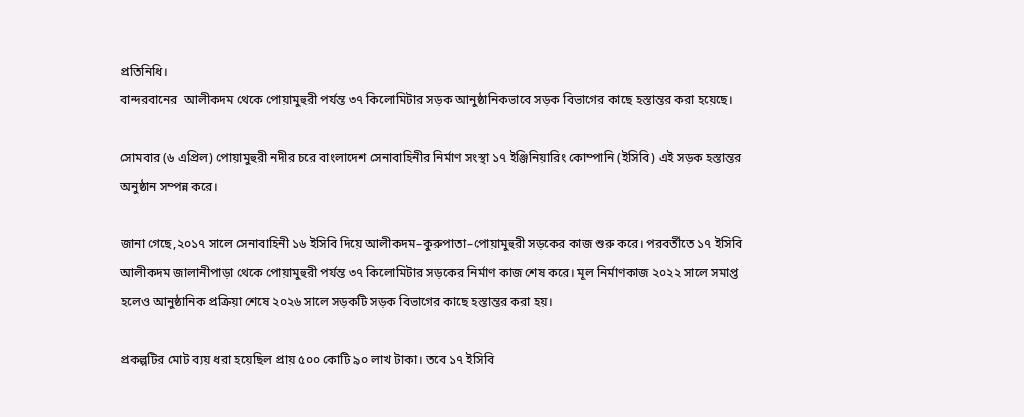প্রতিনিধি।
বান্দরবানের  আলীকদম থেকে পোয়ামুহুরী পর্যন্ত ৩৭ কিলোমিটার সড়ক আনুষ্ঠানিকভাবে সড়ক বিভাগের কাছে হস্তান্তর করা হয়েছে।

সোমবার (৬ এপ্রিল) পোয়ামুহুরী নদীর চরে বাংলাদেশ সেনাবাহিনীর নির্মাণ সংস্থা ১৭ ইঞ্জিনিয়ারিং কোম্পানি (ইসিবি) এই সড়ক হস্তান্তর অনুষ্ঠান সম্পন্ন করে।

জানা গেছে,২০১৭ সালে সেনাবাহিনী ১৬ ইসিবি দিয়ে আলীকদম–কুরুপাতা–পোয়ামুহুরী সড়কের কাজ শুরু করে। পরবর্তীতে ১৭ ইসিবি আলীকদম জালানীপাড়া থেকে পোয়ামুহুরী পর্যন্ত ৩৭ কিলোমিটার সড়কের নির্মাণ কাজ শেষ করে। মূল নির্মাণকাজ ২০২২ সালে সমাপ্ত হলেও আনুষ্ঠানিক প্রক্রিয়া শেষে ২০২৬ সালে সড়কটি সড়ক বিভাগের কাছে হস্তান্তর করা হয়।

প্রকল্পটির মোট ব্যয় ধরা হয়েছিল প্রায় ৫০০ কোটি ৯০ লাখ টাকা। তবে ১৭ ইসিবি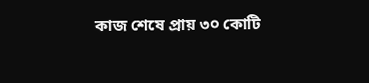কাজ শেষে প্রায় ৩০ কোটি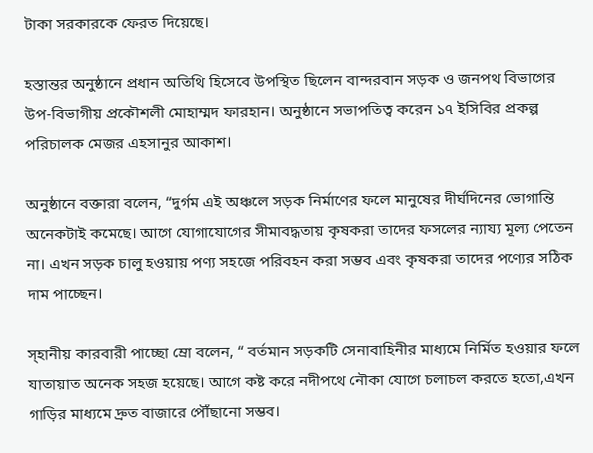টাকা সরকারকে ফেরত দিয়েছে।

হস্তান্তর অনুষ্ঠানে প্রধান অতিথি হিসেবে উপস্থিত ছিলেন বান্দরবান সড়ক ও জনপথ বিভাগের উপ-বিভাগীয় প্রকৌশলী মোহাম্মদ ফারহান। অনুষ্ঠানে সভাপতিত্ব করেন ১৭ ইসিবির প্রকল্প পরিচালক মেজর এহসানুর আকাশ।

অনুষ্ঠানে বক্তারা বলেন, “দুর্গম এই অঞ্চলে সড়ক নির্মাণের ফলে মানুষের দীর্ঘদিনের ভোগান্তি অনেকটাই কমেছে। আগে যোগাযোগের সীমাবদ্ধতায় কৃষকরা তাদের ফসলের ন্যায্য মূল্য পেতেন না। এখন সড়ক চালু হওয়ায় পণ্য সহজে পরিবহন করা সম্ভব এবং কৃষকরা তাদের পণ্যের সঠিক দাম পাচ্ছেন।

স্হানীয় কারবারী পাচ্ছো ম্রো বলেন, “ বর্তমান সড়কটি সেনাবাহিনীর মাধ্যমে নির্মিত হওয়ার ফলে যাতায়াত অনেক সহজ হয়েছে। আগে কষ্ট করে নদীপথে নৌকা যোগে চলাচল করতে হতো,এখন গাড়ির মাধ্যমে দ্রুত বাজারে পৌঁছানো সম্ভব।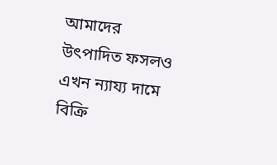আমাদের উৎপাদিত ফসলও এখন ন্যায্য দামে বিক্রি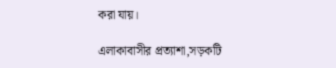করা যায়।

এলাকাবাসীর প্রত্যাশা,সড়কটি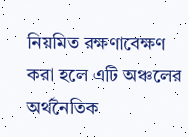নিয়মিত রক্ষণাবেক্ষণ করা হলে এটি অঞ্চলের অর্থনৈতিক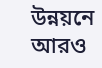উন্নয়নে আরও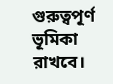গুরুত্বপূর্ণ ভূমিকা রাখবে।